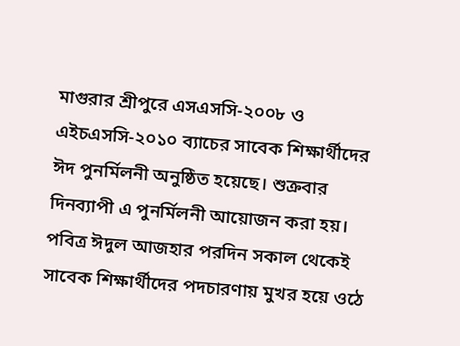মাগুরার শ্রীপুরে এসএসসি-২০০৮ ও এইচএসসি-২০১০ ব্যাচের সাবেক শিক্ষার্থীদের ঈদ পুনর্মিলনী অনুষ্ঠিত হয়েছে। শুক্রবার দিনব্যাপী এ পুনর্মিলনী আয়োজন করা হয়।
পবিত্র ঈদুল আজহার পরদিন সকাল থেকেই সাবেক শিক্ষার্থীদের পদচারণায় মুখর হয়ে ওঠে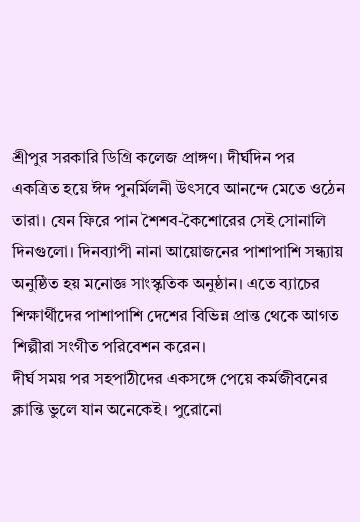শ্রীপুর সরকারি ডিগ্রি কলেজ প্রাঙ্গণ। দীর্ঘদিন পর একত্রিত হয়ে ঈদ পুনর্মিলনী উৎসবে আনন্দে মেতে ওঠেন তারা। যেন ফিরে পান শৈশব-কৈশোরের সেই সোনালি দিনগুলো। দিনব্যাপী নানা আয়োজনের পাশাপাশি সন্ধ্যায় অনুষ্ঠিত হয় মনোজ্ঞ সাংস্কৃতিক অনুষ্ঠান। এতে ব্যাচের শিক্ষার্থীদের পাশাপাশি দেশের বিভিন্ন প্রান্ত থেকে আগত শিল্পীরা সংগীত পরিবেশন করেন।
দীর্ঘ সময় পর সহপাঠীদের একসঙ্গে পেয়ে কর্মজীবনের ক্লান্তি ভুলে যান অনেকেই। পুরোনো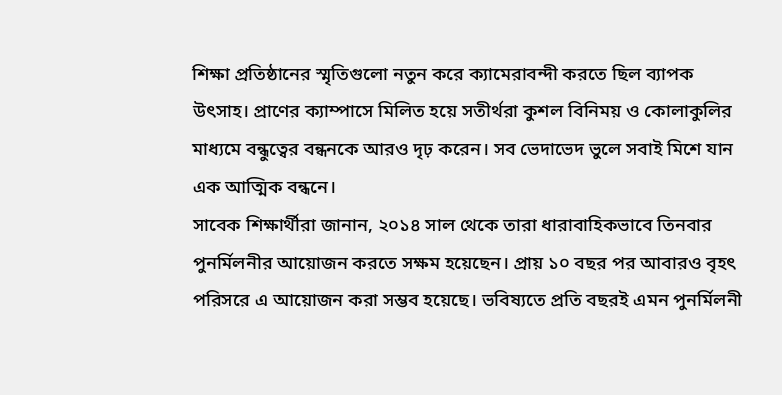শিক্ষা প্রতিষ্ঠানের স্মৃতিগুলো নতুন করে ক্যামেরাবন্দী করতে ছিল ব্যাপক উৎসাহ। প্রাণের ক্যাম্পাসে মিলিত হয়ে সতীর্থরা কুশল বিনিময় ও কোলাকুলির মাধ্যমে বন্ধুত্বের বন্ধনকে আরও দৃঢ় করেন। সব ভেদাভেদ ভুলে সবাই মিশে যান এক আত্মিক বন্ধনে।
সাবেক শিক্ষার্থীরা জানান, ২০১৪ সাল থেকে তারা ধারাবাহিকভাবে তিনবার পুনর্মিলনীর আয়োজন করতে সক্ষম হয়েছেন। প্রায় ১০ বছর পর আবারও বৃহৎ পরিসরে এ আয়োজন করা সম্ভব হয়েছে। ভবিষ্যতে প্রতি বছরই এমন পুনর্মিলনী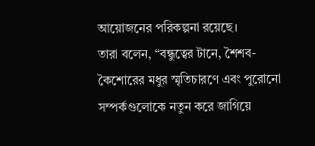আয়োজনের পরিকল্পনা রয়েছে।
তারা বলেন, “বন্ধুত্বের টানে, শৈশব-কৈশোরের মধুর স্মৃতিচারণে এবং পুরোনো সম্পর্কগুলোকে নতুন করে জাগিয়ে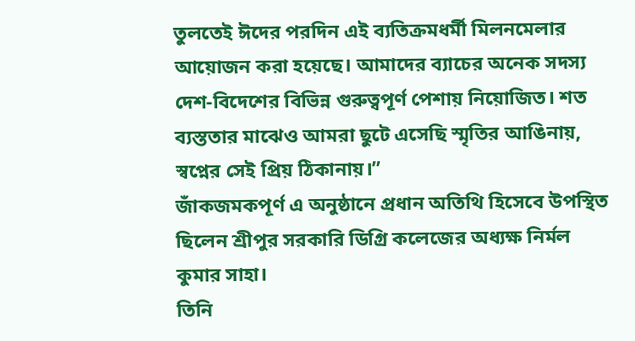তুলতেই ঈদের পরদিন এই ব্যতিক্রমধর্মী মিলনমেলার আয়োজন করা হয়েছে। আমাদের ব্যাচের অনেক সদস্য দেশ-বিদেশের বিভিন্ন গুরুত্বপূর্ণ পেশায় নিয়োজিত। শত ব্যস্ততার মাঝেও আমরা ছুটে এসেছি স্মৃতির আঙিনায়, স্বপ্নের সেই প্রিয় ঠিকানায়।”
জাঁকজমকপূর্ণ এ অনুষ্ঠানে প্রধান অতিথি হিসেবে উপস্থিত ছিলেন শ্রীপুর সরকারি ডিগ্রি কলেজের অধ্যক্ষ নির্মল কুমার সাহা।
তিনি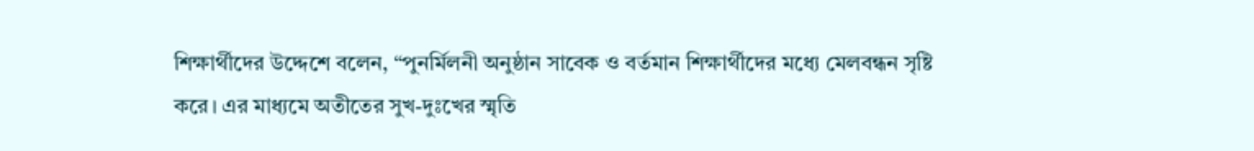শিক্ষার্থীদের উদ্দেশে বলেন, “পুনর্মিলনী অনুষ্ঠান সাবেক ও বর্তমান শিক্ষার্থীদের মধ্যে মেলবন্ধন সৃষ্টি করে। এর মাধ্যমে অতীতের সুখ-দুঃখের স্মৃতি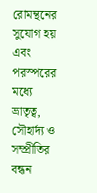রোমন্থনের সুযোগ হয় এবং পরস্পরের মধ্যে ভ্রাতৃত্ব, সৌহার্দ্য ও সম্প্রীতির বন্ধন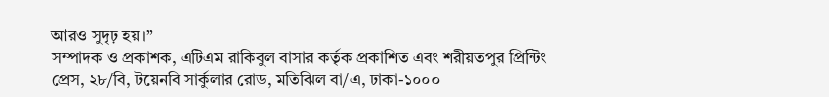আরও সুদৃঢ় হয়।”
সম্পাদক ও প্রকাশক, এটিএম রাকিবুল বাসার কর্তৃক প্রকাশিত এবং শরীয়তপুর প্রিন্টিং প্রেস, ২৮/বি, টয়েনবি সার্কুলার রোড, মতিঝিল বা/এ, ঢাকা-১০০০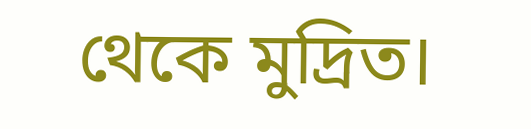থেকে মুদ্রিত।